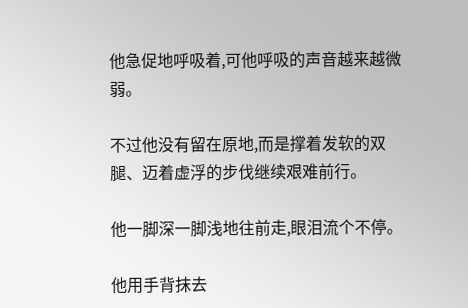他急促地呼吸着,可他呼吸的声音越来越微弱。

不过他没有留在原地,而是撑着发软的双腿、迈着虚浮的步伐继续艰难前行。

他一脚深一脚浅地往前走,眼泪流个不停。

他用手背抹去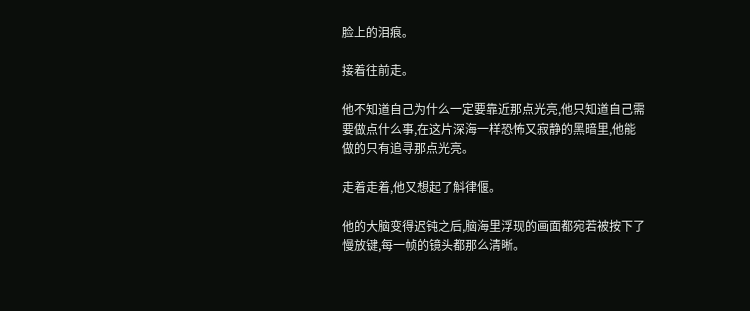脸上的泪痕。

接着往前走。

他不知道自己为什么一定要靠近那点光亮,他只知道自己需要做点什么事,在这片深海一样恐怖又寂静的黑暗里,他能做的只有追寻那点光亮。

走着走着,他又想起了斛律偃。

他的大脑变得迟钝之后,脑海里浮现的画面都宛若被按下了慢放键,每一帧的镜头都那么清晰。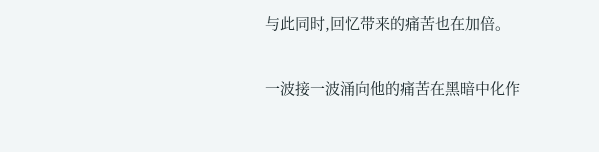与此同时,回忆带来的痛苦也在加倍。

一波接一波涌向他的痛苦在黑暗中化作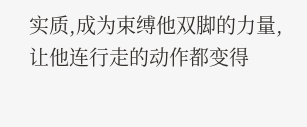实质,成为束缚他双脚的力量,让他连行走的动作都变得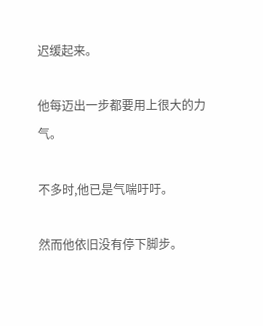迟缓起来。

他每迈出一步都要用上很大的力气。

不多时,他已是气喘吁吁。

然而他依旧没有停下脚步。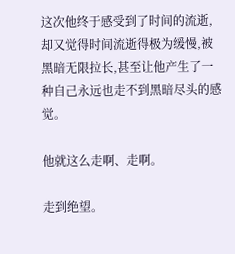这次他终于感受到了时间的流逝,却又觉得时间流逝得极为缓慢,被黑暗无限拉长,甚至让他产生了一种自己永远也走不到黑暗尽头的感觉。

他就这么走啊、走啊。

走到绝望。